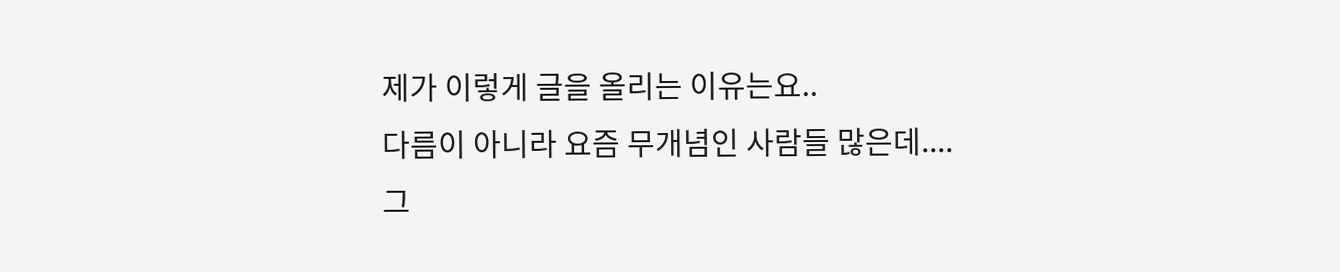제가 이렇게 글을 올리는 이유는요..
다름이 아니라 요즘 무개념인 사람들 많은데....
그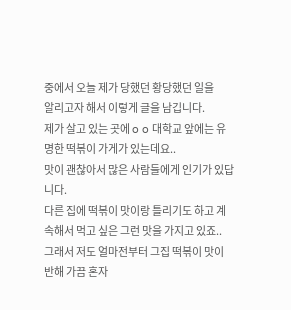중에서 오늘 제가 당했던 황당했던 일을
알리고자 해서 이렇게 글을 남깁니다.
제가 살고 있는 곳에 o o 대학교 앞에는 유명한 떡볶이 가게가 있는데요..
맛이 괜찮아서 많은 사람들에게 인기가 있답니다.
다른 집에 떡볶이 맛이랑 틀리기도 하고 계속해서 먹고 싶은 그런 맛을 가지고 있죠..
그래서 저도 얼마전부터 그집 떡볶이 맛이 반해 가끔 혼자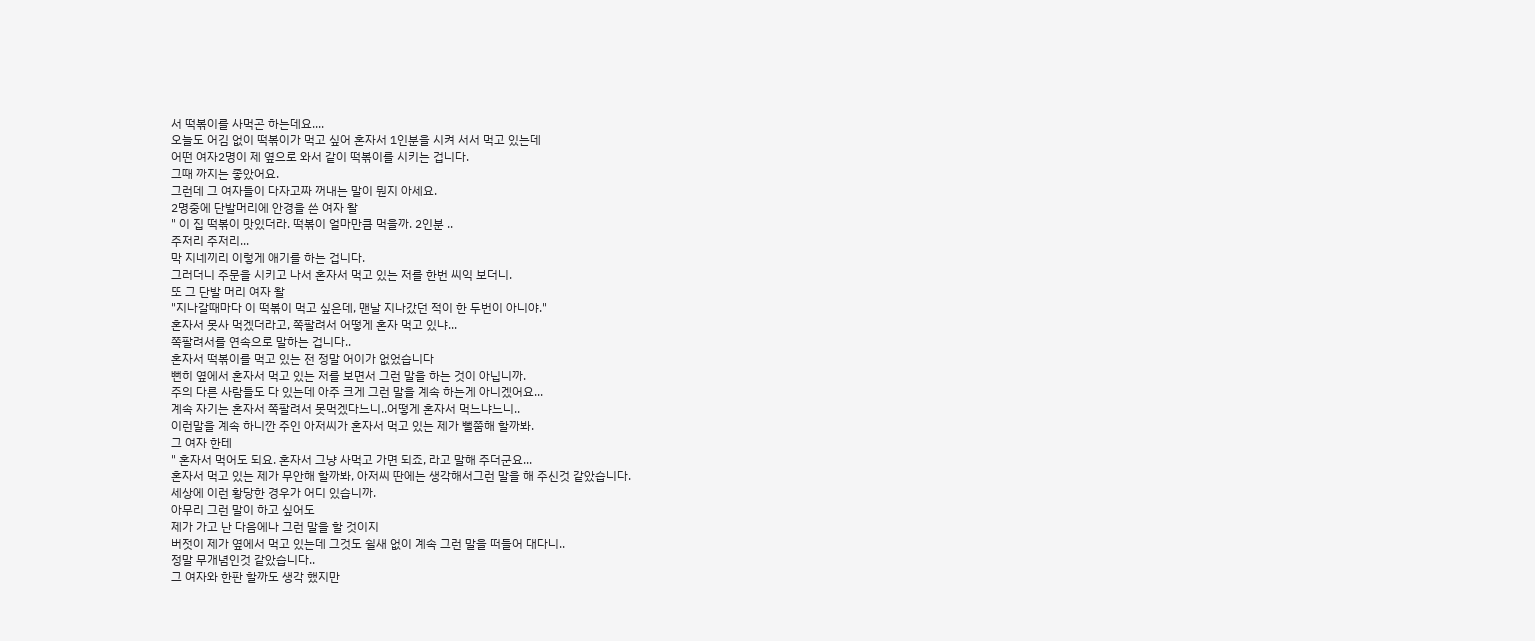서 떡볶이를 사먹곤 하는데요....
오늘도 어김 없이 떡볶이가 먹고 싶어 혼자서 1인분을 시켜 서서 먹고 있는데
어떤 여자2명이 제 옆으로 와서 같이 떡볶이를 시키는 겁니다.
그때 까지는 좋았어요.
그런데 그 여자들이 다자고짜 꺼내는 말이 뭔지 아세요.
2명중에 단발머리에 안경을 쓴 여자 왈
" 이 집 떡볶이 맛있더라. 떡볶이 얼마만큼 먹을까. 2인분 ..
주저리 주저리...
막 지네끼리 이렇게 애기를 하는 겁니다.
그러더니 주문을 시키고 나서 혼자서 먹고 있는 저를 한번 씨익 보더니.
또 그 단발 머리 여자 왈
"지나갈때마다 이 떡볶이 먹고 싶은데, 맨날 지나갔던 적이 한 두번이 아니야."
혼자서 못사 먹겠더라고, 쪽팔려서 어떻게 혼자 먹고 있냐...
쪽팔려서를 연속으로 말하는 겁니다..
혼자서 떡볶이를 먹고 있는 전 정말 어이가 없었습니다
뻔히 옆에서 혼자서 먹고 있는 저를 보면서 그런 말을 하는 것이 아닙니까.
주의 다른 사람들도 다 있는데 아주 크게 그런 말을 계속 하는게 아니겠어요...
계속 자기는 혼자서 쪽팔려서 못먹겠다느니..어떻게 혼자서 먹느냐느니..
이런말을 계속 하니깐 주인 아저씨가 혼자서 먹고 있는 제가 뻘쭘해 할까봐.
그 여자 한테
" 혼자서 먹어도 되요. 혼자서 그냥 사먹고 가면 되죠, 라고 말해 주더군요...
혼자서 먹고 있는 제가 무안해 할까봐, 아저씨 딴에는 생각해서그런 말을 해 주신것 같았습니다.
세상에 이런 황당한 경우가 어디 있습니까.
아무리 그런 말이 하고 싶어도
제가 가고 난 다음에나 그런 말을 할 것이지
버젓이 제가 옆에서 먹고 있는데 그것도 쉴새 없이 계속 그런 말을 떠들어 대다니..
정말 무개념인것 같았습니다..
그 여자와 한판 할까도 생각 했지만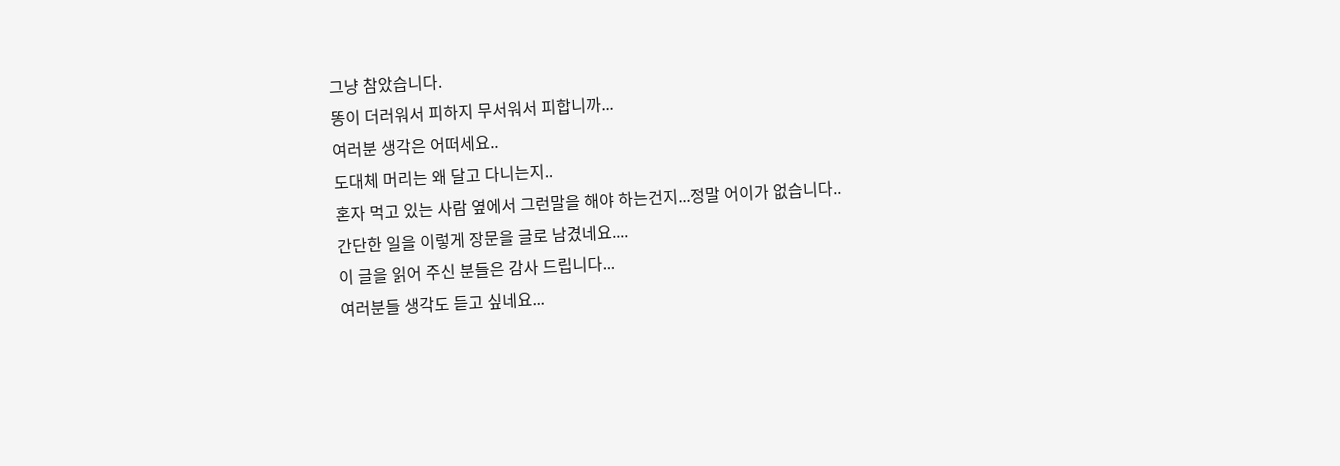그냥 참았습니다.
똥이 더러워서 피하지 무서워서 피합니까...
여러분 생각은 어떠세요..
도대체 머리는 왜 달고 다니는지..
혼자 먹고 있는 사람 옆에서 그런말을 해야 하는건지...정말 어이가 없습니다..
간단한 일을 이렇게 장문을 글로 남겼네요....
이 글을 읽어 주신 분들은 감사 드립니다...
여러분들 생각도 듣고 싶네요...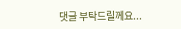댓글 부탁드릴께요...